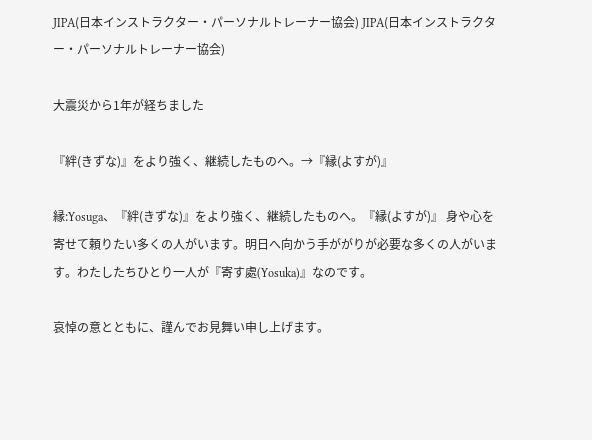JIPA(日本インストラクター・パーソナルトレーナー協会) JIPA(日本インストラクター・パーソナルトレーナー協会)

大震災から1年が経ちました

『絆(きずな)』をより強く、継続したものへ。→『縁(よすが)』

縁:Yosuga、『絆(きずな)』をより強く、継続したものへ。『縁(よすが)』 身や心を寄せて頼りたい多くの人がいます。明日へ向かう手ががりが必要な多くの人がいます。わたしたちひとり一人が『寄す處(Yosuka)』なのです。

哀悼の意とともに、謹んでお見舞い申し上げます。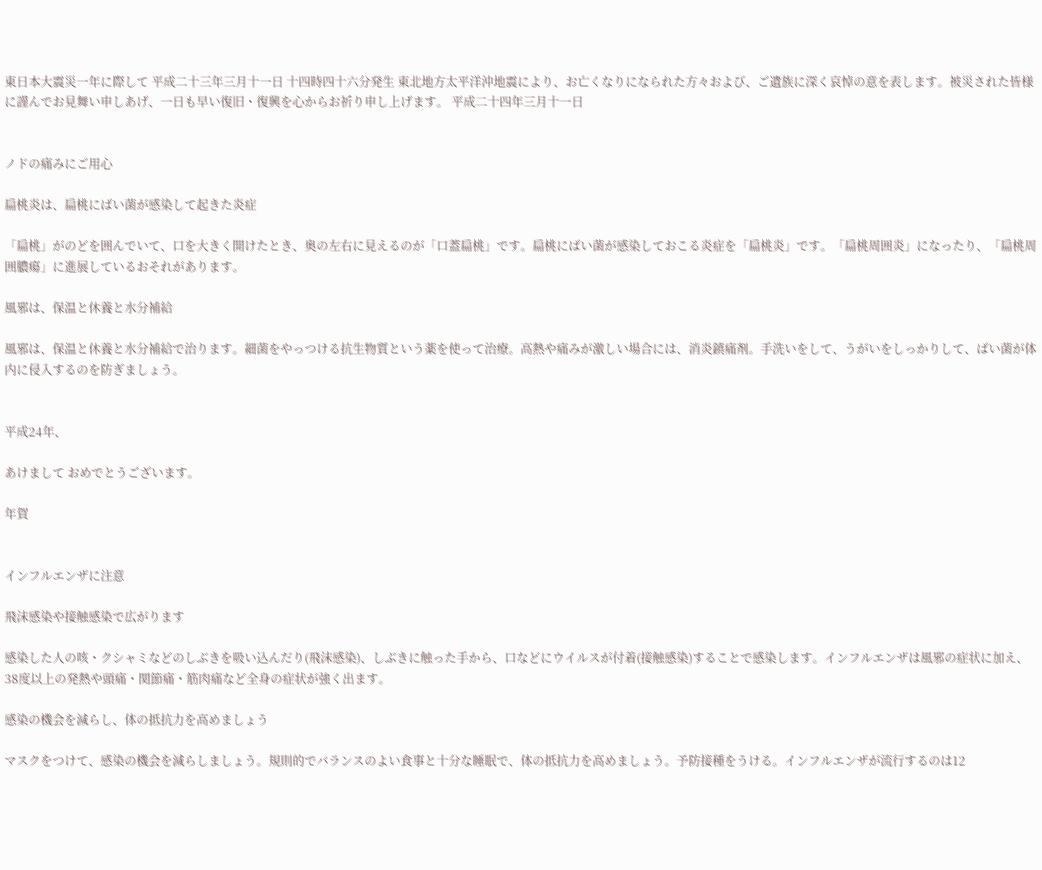東日本大震災一年に際して 平成二十三年三月十一日 十四時四十六分発生 東北地方太平洋沖地震により、お亡くなりになられた方々および、ご遺族に深く哀悼の意を表します。被災された皆様に謹んでお見舞い申しあげ、一日も早い復旧・復興を心からお祈り申し上げます。 平成二十四年三月十一日


ノドの痛みにご用心

扁桃炎は、扁桃にばい菌が感染して起きた炎症

「扁桃」がのどを囲んでいて、口を大きく開けたとき、奥の左右に見えるのが「口蓋扁桃」です。扁桃にばい菌が感染しておこる炎症を「扁桃炎」です。「扁桃周囲炎」になったり、「扁桃周囲膿瘍」に進展しているおそれがあります。

風邪は、保温と休養と水分補給

風邪は、保温と休養と水分補給で治ります。細菌をやっつける抗生物質という薬を使って治療。高熱や痛みが激しい場合には、消炎鎮痛剤。手洗いをして、うがいをしっかりして、ばい菌が体内に侵入するのを防ぎましょう。


平成24年、

あけまして おめでとうございます。

年賀


インフルエンザに注意

飛沫感染や接触感染で広がります

感染した人の咳・クシャミなどのしぶきを吸い込んだり(飛沫感染)、しぶきに触った手から、口などにウイルスが付着(接触感染)することで感染します。インフルエンザは風邪の症状に加え、38度以上の発熱や頭痛・関節痛・筋肉痛など全身の症状が強く出ます。

感染の機会を減らし、体の抵抗力を高めましょう

マスクをつけて、感染の機会を減らしましょう。規則的でバランスのよい食事と十分な睡眠で、体の抵抗力を高めましょう。予防接種をうける。インフルエンザが流行するのは12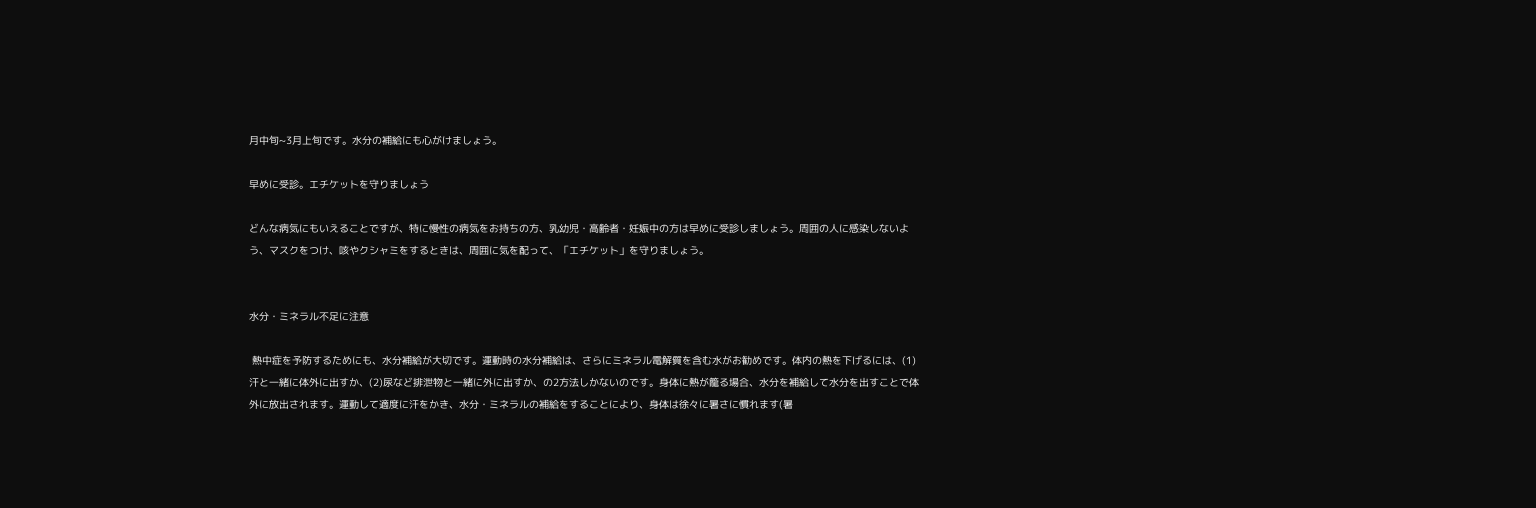月中旬~3月上旬です。水分の補給にも心がけましょう。

早めに受診。エチケットを守りましょう

どんな病気にもいえることですが、特に慢性の病気をお持ちの方、乳幼児・高齢者・妊娠中の方は早めに受診しましょう。周囲の人に感染しないよう、マスクをつけ、咳やクシャミをするときは、周囲に気を配って、「エチケット」を守りましょう。


水分・ミネラル不足に注意

 熱中症を予防するためにも、水分補給が大切です。運動時の水分補給は、さらにミネラル電解質を含む水がお勧めです。体内の熱を下げるには、(1)汗と一緒に体外に出すか、(2)尿など排泄物と一緒に外に出すか、の2方法しかないのです。身体に熱が籠る場合、水分を補給して水分を出すことで体外に放出されます。運動して適度に汗をかき、水分・ミネラルの補給をすることにより、身体は徐々に暑さに慣れます(暑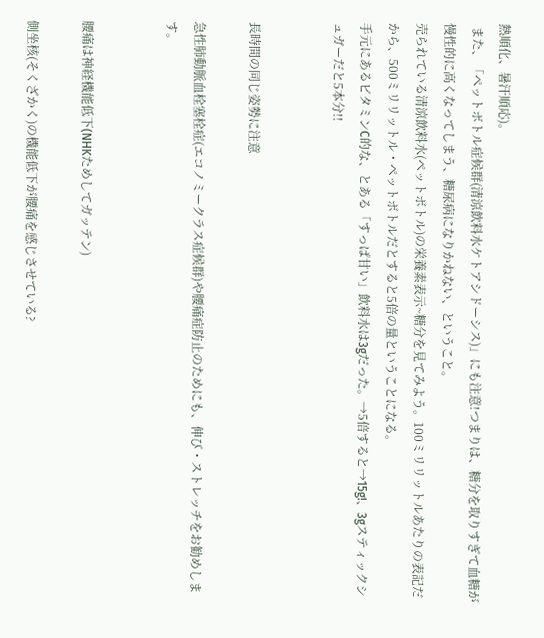熱順化、暑汗順応)。
 また、「ペットボトル症候群(清涼飲料水ケトアシドーシス)」にも注意!つまりは、糖分を取りすぎて血糖が慢性的に高くなってしまう、糖尿病になりかねない、ということ。
売られている清涼飲料水(ペットボトル)の栄養素表示~糖分を見てみよう。100ミリリットルあたりの表記だから、500ミリリットル・ペットボトルだとすると5倍の量ということになる。
手元にあるビタミンC的な、とある「すっぱ甘い」飲料水は3gだった。→5倍すると→15g!、3gスティックシュガーだと5本分!!


長時間の同じ姿勢に注意

急性肺動脈血栓塞栓症(エコノミークラス症候群)や腰痛症防止のためにも、伸び・ストレッチをお勧めします。


腰痛は神経機能低下(NHKためしてガッテン)

側坐核(そくざかく)の機能低下が腰痛を感じさせている?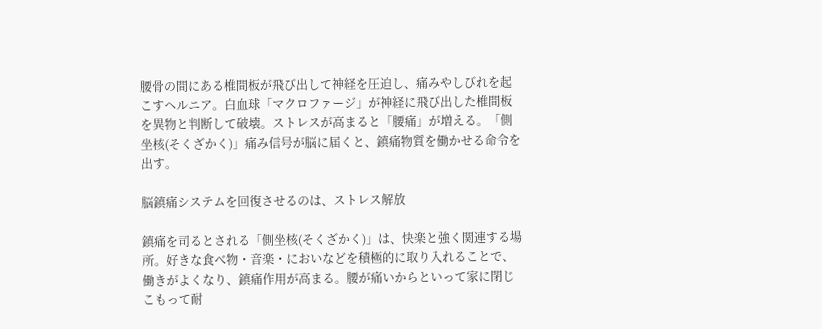腰骨の間にある椎間板が飛び出して神経を圧迫し、痛みやしびれを起こすヘルニア。白血球「マクロファージ」が神経に飛び出した椎間板を異物と判断して破壊。ストレスが高まると「腰痛」が増える。「側坐核(そくざかく)」痛み信号が脳に届くと、鎮痛物質を働かせる命令を出す。

脳鎮痛システムを回復させるのは、ストレス解放

鎮痛を司るとされる「側坐核(そくざかく)」は、快楽と強く関連する場所。好きな食べ物・音楽・においなどを積極的に取り入れることで、働きがよくなり、鎮痛作用が高まる。腰が痛いからといって家に閉じこもって耐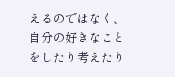えるのではなく、自分の好きなことをしたり考えたり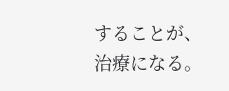することが、治療になる。